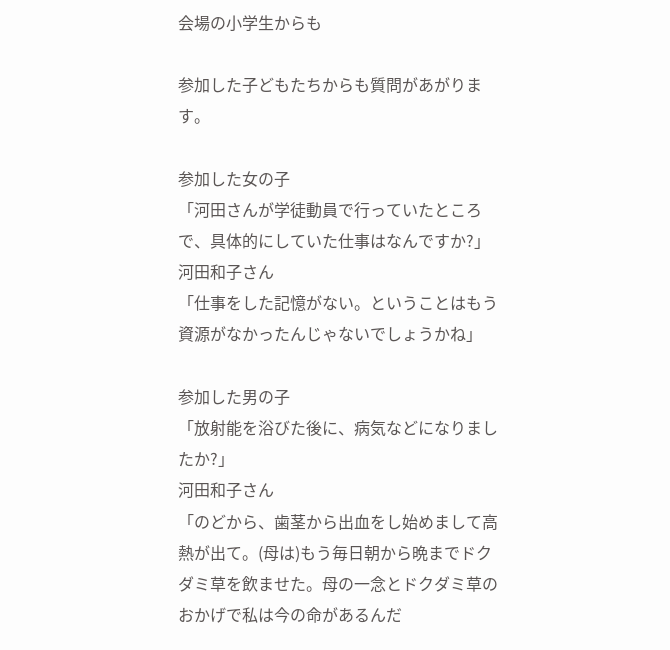会場の小学生からも

参加した子どもたちからも質問があがります。

参加した女の子
「河田さんが学徒動員で行っていたところで、具体的にしていた仕事はなんですか?」
河田和子さん
「仕事をした記憶がない。ということはもう資源がなかったんじゃないでしょうかね」

参加した男の子
「放射能を浴びた後に、病気などになりましたか?」
河田和子さん
「のどから、歯茎から出血をし始めまして高熱が出て。(母は)もう毎日朝から晩までドクダミ草を飲ませた。母の一念とドクダミ草のおかげで私は今の命があるんだ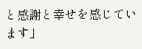と感謝と幸せを感じています」